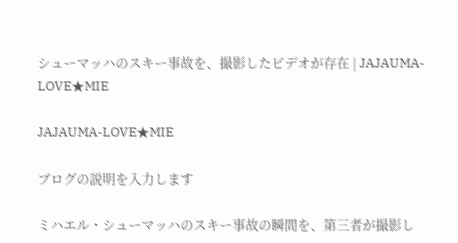シューマッハのスキー事故を、撮影したビデオが存在 | JAJAUMA-LOVE★MIE

JAJAUMA-LOVE★MIE

ブログの説明を入力します

ミハエル・シューマッハのスキー事故の瞬間を、第三者が撮影し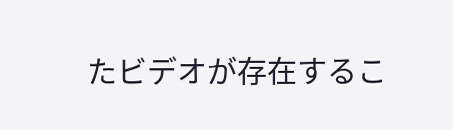たビデオが存在するこ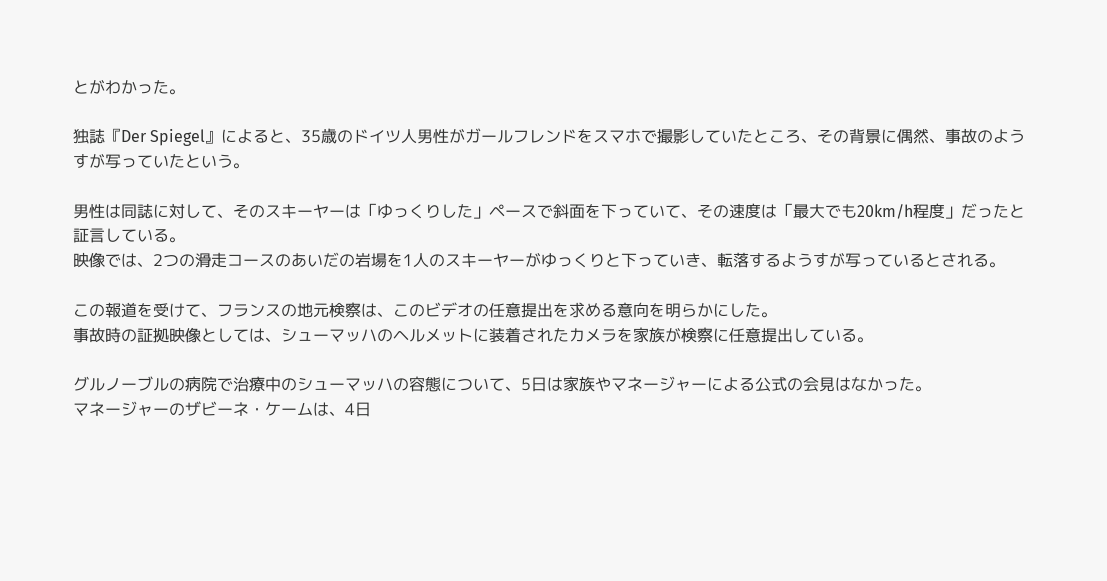とがわかった。

独誌『Der Spiegel』によると、35歳のドイツ人男性がガールフレンドをスマホで撮影していたところ、その背景に偶然、事故のようすが写っていたという。

男性は同誌に対して、そのスキーヤーは「ゆっくりした」ペースで斜面を下っていて、その速度は「最大でも20km/h程度」だったと証言している。
映像では、2つの滑走コースのあいだの岩場を1人のスキーヤーがゆっくりと下っていき、転落するようすが写っているとされる。

この報道を受けて、フランスの地元検察は、このビデオの任意提出を求める意向を明らかにした。
事故時の証拠映像としては、シューマッハのヘルメットに装着されたカメラを家族が検察に任意提出している。

グルノーブルの病院で治療中のシューマッハの容態について、5日は家族やマネージャーによる公式の会見はなかった。
マネージャーのザビーネ・ケームは、4日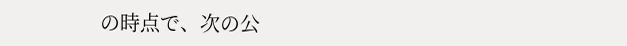の時点で、次の公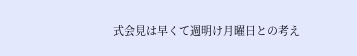式会見は早くて週明け月曜日との考え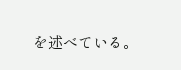を述べている。